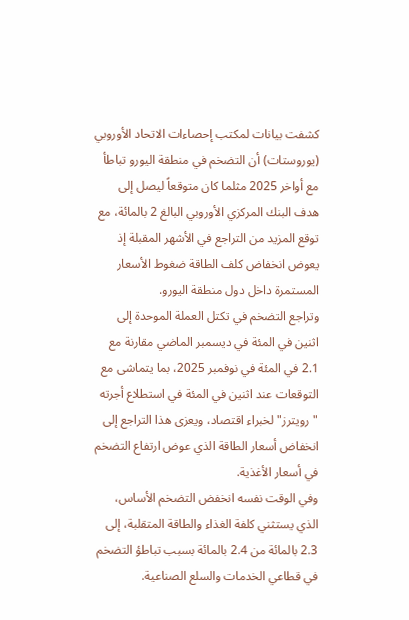كشفت بيانات لمكتب إحصاءات الاتحاد الأوروبي (يوروستات) أن التضخم في منطقة اليورو تباطأ مع أواخر 2025 مثلما كان متوقعاً ليصل إلى هدف البنك المركزي الأوروبي البالغ 2 بالمائة، مع توقع المزيد من التراجع في الأشهر المقبلة إذ يعوض انخفاض كلف الطاقة ضغوط الأسعار المستمرة داخل دول منطقة اليورو.
وتراجع التضخم في تكتل العملة الموحدة إلى اثنين في المئة في ديسمبر الماضي مقارنة مع 2.1 في المئة في نوفمبر 2025، بما يتماشى مع التوقعات عند اثنين في المئة في استطلاع أجرته "رويترز" لخبراء اقتصاد، ويعزى هذا التراجع إلى انخفاض أسعار الطاقة الذي عوض ارتفاع التضخم في أسعار الأغذية.
وفي الوقت نفسه انخفض التضخم الأساس، الذي يستثني كلفة الغذاء والطاقة المتقلبة، إلى 2.3 بالمائة من 2.4 بالمائة بسبب تباطؤ التضخم في قطاعي الخدمات والسلع الصناعية.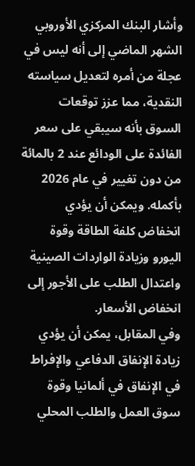وأشار البنك المركزي الأوروبي الشهر الماضي إلى أنه ليس في عجلة من أمره لتعديل سياسته النقدية، مما عزز توقعات السوق بأنه سيبقي على سعر الفائدة على الودائع عند 2 بالمائة من دون تغيير في عام 2026 بأكمله. ويمكن أن يؤدي انخفاض كلفة الطاقة وقوة اليورو وزيادة الواردات الصينية واعتدال الطلب على الأجور إلى انخفاض الأسعار.
وفي المقابل، يمكن أن يؤدي زيادة الإنفاق الدفاعي والإفراط في الإنفاق في ألمانيا وقوة سوق العمل والطلب المحلي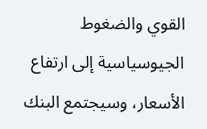القوي والضغوط الجيوسياسية إلى ارتفاع الأسعار، وسيجتمع البنك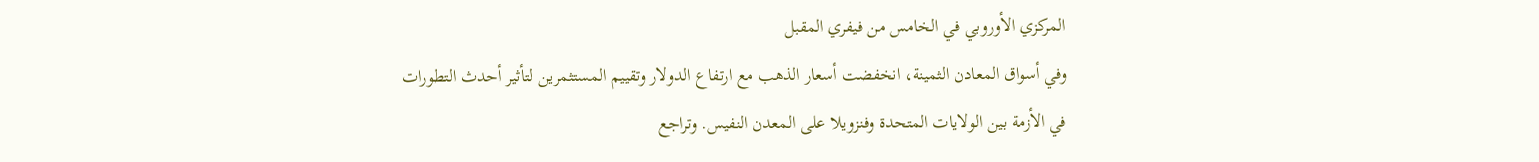المركزي الأوروبي في الخامس من فيفري المقبل
وفي أسواق المعادن الثمينة، انخفضت أسعار الذهب مع ارتفاع الدولار وتقييم المستثمرين لتأثير أحدث التطورات في الأزمة بين الولايات المتحدة وفنزويلا على المعدن النفيس. وتراجع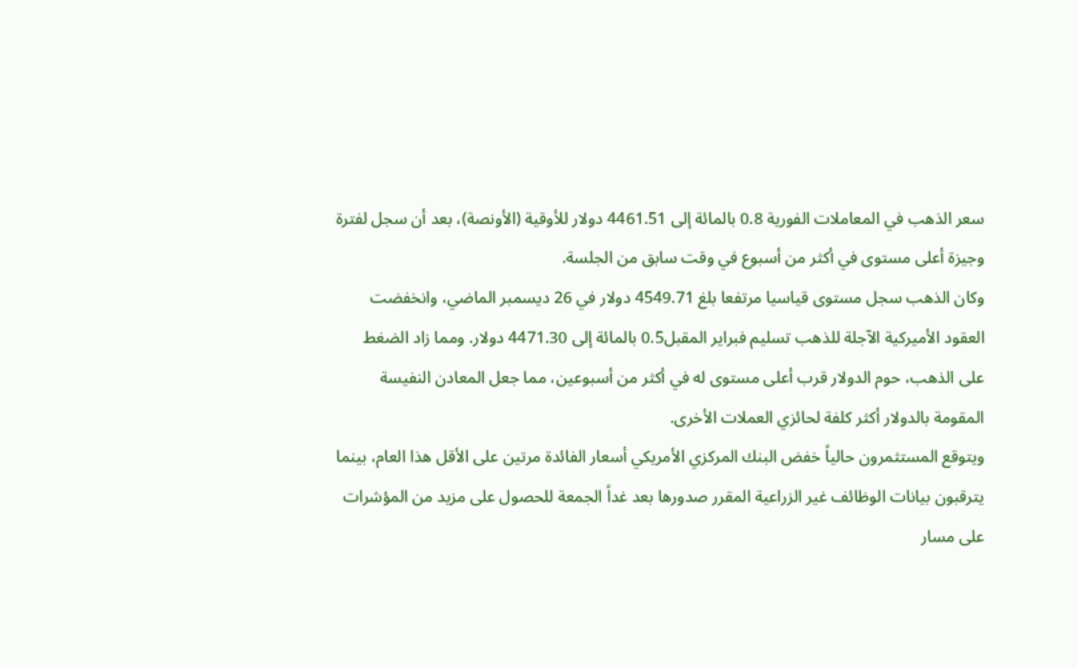سعر الذهب في المعاملات الفورية 0.8 بالمائة إلى 4461.51 دولار للأوقية (الأونصة)، بعد أن سجل لفترة وجيزة أعلى مستوى في أكثر من أسبوع في وقت سابق من الجلسة.
وكان الذهب سجل مستوى قياسيا مرتفعا بلغ 4549.71 دولار في 26 ديسمبر الماضي، وانخفضت العقود الأميركية الآجلة للذهب تسليم فبراير المقبل0.5 بالمائة إلى 4471.30 دولار. ومما زاد الضغط على الذهب، حوم الدولار قرب أعلى مستوى له في أكثر من أسبوعين، مما جعل المعادن النفيسة المقومة بالدولار أكثر كلفة لحائزي العملات الأخرى.
ويتوقع المستثمرون حالياً خفض البنك المركزي الأمريكي أسعار الفائدة مرتين على الأقل هذا العام، بينما يترقبون بيانات الوظائف غير الزراعية المقرر صدورها بعد غداً الجمعة للحصول على مزيد من المؤشرات على مسار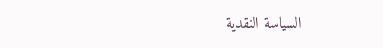السياسة النقدية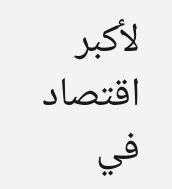لأكبر اقتصاد في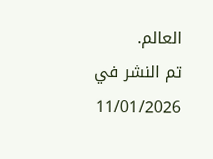العالم.
تم النشر في 11/01/2026